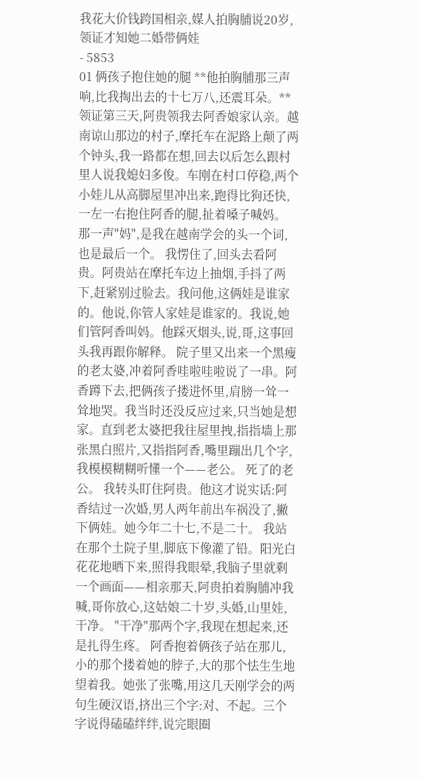我花大价钱跨国相亲,媒人拍胸脯说20岁,领证才知她二婚带俩娃
- 5853
01 俩孩子抱住她的腿 **他拍胸脯那三声响,比我掏出去的十七万八,还震耳朵。** 领证第三天,阿贵领我去阿香娘家认亲。越南谅山那边的村子,摩托车在泥路上颠了两个钟头,我一路都在想,回去以后怎么跟村里人说我媳妇多俊。车刚在村口停稳,两个小娃儿从高脚屋里冲出来,跑得比狗还快,一左一右抱住阿香的腿,扯着嗓子喊妈。 那一声"妈",是我在越南学会的头一个词,也是最后一个。 我愣住了,回头去看阿贵。阿贵站在摩托车边上抽烟,手抖了两下,赶紧别过脸去。我问他,这俩娃是谁家的。他说,你管人家娃是谁家的。我说,她们管阿香叫妈。他踩灭烟头,说,哥,这事回头我再跟你解释。 院子里又出来一个黑瘦的老太婆,冲着阿香哇啦哇啦说了一串。阿香蹲下去,把俩孩子搂进怀里,肩膀一耸一耸地哭。我当时还没反应过来,只当她是想家。直到老太婆把我往屋里拽,指指墙上那张黑白照片,又指指阿香,嘴里蹦出几个字,我模模糊糊听懂一个——老公。 死了的老公。 我转头盯住阿贵。他这才说实话:阿香结过一次婚,男人两年前出车祸没了,撇下俩娃。她今年二十七,不是二十。 我站在那个土院子里,脚底下像灌了铅。阳光白花花地晒下来,照得我眼晕,我脑子里就剩一个画面——相亲那天,阿贵拍着胸脯冲我喊,哥你放心,这姑娘二十岁,头婚,山里娃,干净。 "干净"那两个字,我现在想起来,还是扎得生疼。 阿香抱着俩孩子站在那儿,小的那个搂着她的脖子,大的那个怯生生地望着我。她张了张嘴,用这几天刚学会的两句生硬汉语,挤出三个字:对、不起。三个字说得磕磕绊绊,说完眼圈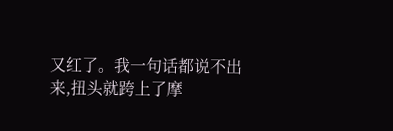又红了。我一句话都说不出来,扭头就跨上了摩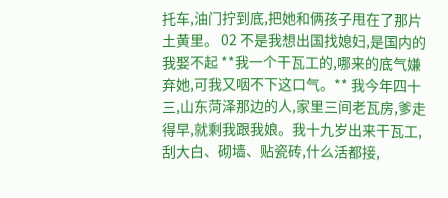托车,油门拧到底,把她和俩孩子甩在了那片土黄里。 02 不是我想出国找媳妇,是国内的我娶不起 **我一个干瓦工的,哪来的底气嫌弃她,可我又咽不下这口气。** 我今年四十三,山东菏泽那边的人,家里三间老瓦房,爹走得早,就剩我跟我娘。我十九岁出来干瓦工,刮大白、砌墙、贴瓷砖,什么活都接,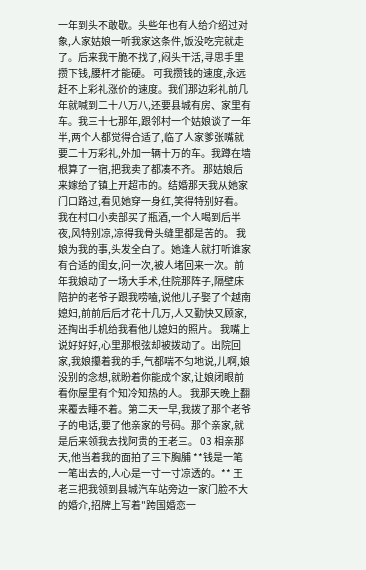一年到头不敢歇。头些年也有人给介绍过对象,人家姑娘一听我家这条件,饭没吃完就走了。后来我干脆不找了,闷头干活,寻思手里攒下钱,腰杆才能硬。 可我攒钱的速度,永远赶不上彩礼涨价的速度。我们那边彩礼前几年就喊到二十八万八,还要县城有房、家里有车。我三十七那年,跟邻村一个姑娘谈了一年半,两个人都觉得合适了,临了人家爹张嘴就要二十万彩礼,外加一辆十万的车。我蹲在墙根算了一宿,把我卖了都凑不齐。 那姑娘后来嫁给了镇上开超市的。结婚那天我从她家门口路过,看见她穿一身红,笑得特别好看。我在村口小卖部买了瓶酒,一个人喝到后半夜,风特别凉,凉得我骨头缝里都是苦的。 我娘为我的事,头发全白了。她逢人就打听谁家有合适的闺女,问一次,被人堵回来一次。前年我娘动了一场大手术,住院那阵子,隔壁床陪护的老爷子跟我唠嗑,说他儿子娶了个越南媳妇,前前后后才花十几万,人又勤快又顾家,还掏出手机给我看他儿媳妇的照片。 我嘴上说好好好,心里那根弦却被拨动了。出院回家,我娘攥着我的手,气都喘不匀地说,儿啊,娘没别的念想,就盼着你能成个家,让娘闭眼前看你屋里有个知冷知热的人。 我那天晚上翻来覆去睡不着。第二天一早,我拨了那个老爷子的电话,要了他亲家的号码。那个亲家,就是后来领我去找阿贵的王老三。 03 相亲那天,他当着我的面拍了三下胸脯 **钱是一笔一笔出去的,人心是一寸一寸凉透的。** 王老三把我领到县城汽车站旁边一家门脸不大的婚介,招牌上写着"跨国婚恋一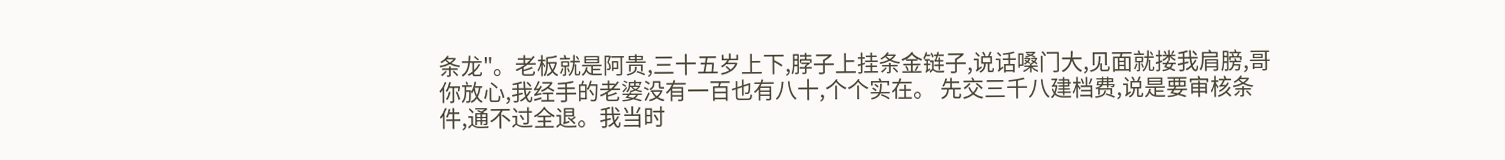条龙"。老板就是阿贵,三十五岁上下,脖子上挂条金链子,说话嗓门大,见面就搂我肩膀,哥你放心,我经手的老婆没有一百也有八十,个个实在。 先交三千八建档费,说是要审核条件,通不过全退。我当时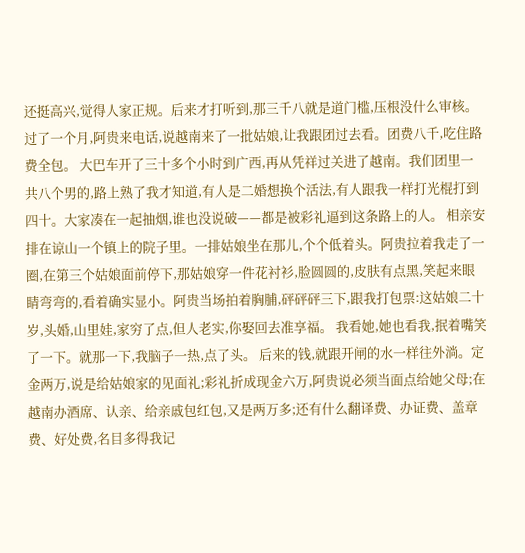还挺高兴,觉得人家正规。后来才打听到,那三千八就是道门槛,压根没什么审核。过了一个月,阿贵来电话,说越南来了一批姑娘,让我跟团过去看。团费八千,吃住路费全包。 大巴车开了三十多个小时到广西,再从凭祥过关进了越南。我们团里一共八个男的,路上熟了我才知道,有人是二婚想换个活法,有人跟我一样打光棍打到四十。大家凑在一起抽烟,谁也没说破——都是被彩礼逼到这条路上的人。 相亲安排在谅山一个镇上的院子里。一排姑娘坐在那儿,个个低着头。阿贵拉着我走了一圈,在第三个姑娘面前停下,那姑娘穿一件花衬衫,脸圆圆的,皮肤有点黑,笑起来眼睛弯弯的,看着确实显小。阿贵当场拍着胸脯,砰砰砰三下,跟我打包票:这姑娘二十岁,头婚,山里娃,家穷了点,但人老实,你娶回去准享福。 我看她,她也看我,抿着嘴笑了一下。就那一下,我脑子一热,点了头。 后来的钱,就跟开闸的水一样往外淌。定金两万,说是给姑娘家的见面礼;彩礼折成现金六万,阿贵说必须当面点给她父母;在越南办酒席、认亲、给亲戚包红包,又是两万多;还有什么翻译费、办证费、盖章费、好处费,名目多得我记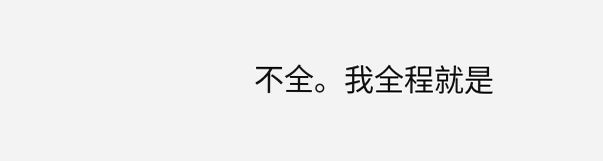不全。我全程就是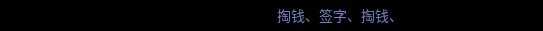掏钱、签字、掏钱、